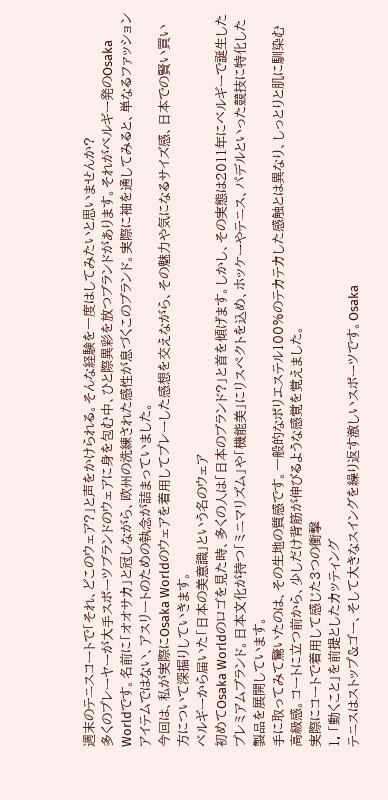週末のテニスコートで「それ、どこのウェア?」と声をかけられる。そんな経験を一度はしてみたいと思いませんか?
多くのプレーヤーが大手スポーツブランドのウェアに身を包む中、ひと際異彩を放つブランドがあります。それがベルギー発のOsaka Worldです。名前に「オオサカ」と冠しながら、欧州の洗練された感性が息づくこのブランド。実際に袖を通してみると、単なるファッションアイテムではない、アスリートのための執念が詰まっていました。
今回は、私が実際にOsaka Worldのウェアを着用してプレーした感想を交えながら、その魅力や気になるサイズ感、日本での賢い買い方について深掘りしていきます。
ベルギーから届いた「日本の美意識」という名のウェア
初めてOsaka Worldのロゴを見た時、多くの人は「日本のブランド?」と首を傾げます。しかし、その実態は2011年にベルギーで誕生したプレミアムブランド。日本文化が持つ「ミニマリズム」や「機能美」にリスペクトを込め、ホッケーやテニス、パデルといった競技に特化した製品を展開しています。
手に取ってみて驚いたのは、その生地の質感です。一般的なポリエステル100%のテカテカした感触とは異なり、しっとりと肌に馴染む高級感。コートに立つ前から、少しだけ背筋が伸びるような感覚を覚えました。
実際にコートで着用して感じた3つの衝撃
1. 「動くこと」を前提としたカッティング
テニスはストップ&ゴー、そして大きなスイングを繰り返す激しいスポーツです。Osaka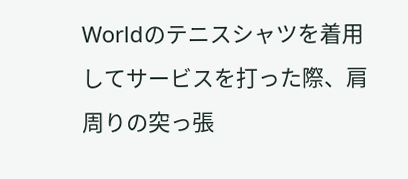Worldのテニスシャツを着用してサービスを打った際、肩周りの突っ張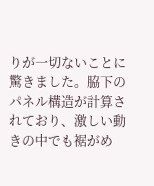りが一切ないことに驚きました。脇下のパネル構造が計算されており、激しい動きの中でも裾がめ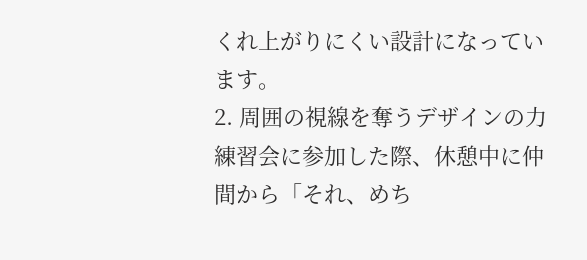くれ上がりにくい設計になっています。
2. 周囲の視線を奪うデザインの力
練習会に参加した際、休憩中に仲間から「それ、めち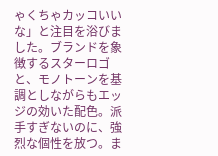ゃくちゃカッコいいな」と注目を浴びました。ブランドを象徴するスターロゴと、モノトーンを基調としながらもエッジの効いた配色。派手すぎないのに、強烈な個性を放つ。ま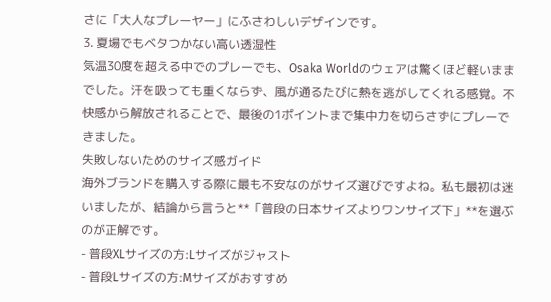さに「大人なプレーヤー」にふさわしいデザインです。
3. 夏場でもベタつかない高い透湿性
気温30度を超える中でのプレーでも、Osaka Worldのウェアは驚くほど軽いままでした。汗を吸っても重くならず、風が通るたびに熱を逃がしてくれる感覚。不快感から解放されることで、最後の1ポイントまで集中力を切らさずにプレーできました。
失敗しないためのサイズ感ガイド
海外ブランドを購入する際に最も不安なのがサイズ選びですよね。私も最初は迷いましたが、結論から言うと**「普段の日本サイズよりワンサイズ下」**を選ぶのが正解です。
- 普段XLサイズの方:Lサイズがジャスト
- 普段Lサイズの方:Mサイズがおすすめ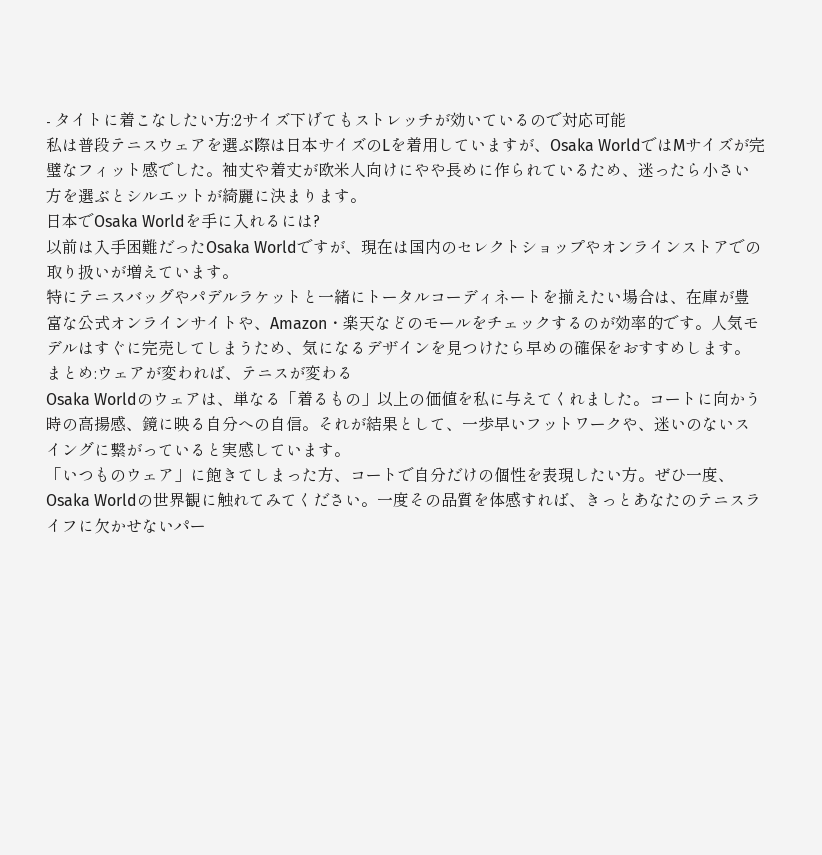- タイトに着こなしたい方:2サイズ下げてもストレッチが効いているので対応可能
私は普段テニスウェアを選ぶ際は日本サイズのLを着用していますが、Osaka WorldではMサイズが完璧なフィット感でした。袖丈や着丈が欧米人向けにやや長めに作られているため、迷ったら小さい方を選ぶとシルエットが綺麗に決まります。
日本でOsaka Worldを手に入れるには?
以前は入手困難だったOsaka Worldですが、現在は国内のセレクトショップやオンラインストアでの取り扱いが増えています。
特にテニスバッグやパデルラケットと一緒にトータルコーディネートを揃えたい場合は、在庫が豊富な公式オンラインサイトや、Amazon・楽天などのモールをチェックするのが効率的です。人気モデルはすぐに完売してしまうため、気になるデザインを見つけたら早めの確保をおすすめします。
まとめ:ウェアが変われば、テニスが変わる
Osaka Worldのウェアは、単なる「着るもの」以上の価値を私に与えてくれました。コートに向かう時の高揚感、鏡に映る自分への自信。それが結果として、一歩早いフットワークや、迷いのないスイングに繋がっていると実感しています。
「いつものウェア」に飽きてしまった方、コートで自分だけの個性を表現したい方。ぜひ一度、Osaka Worldの世界観に触れてみてください。一度その品質を体感すれば、きっとあなたのテニスライフに欠かせないパー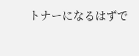トナーになるはずで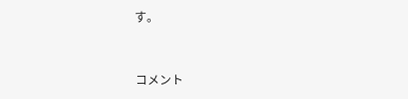す。


コメント